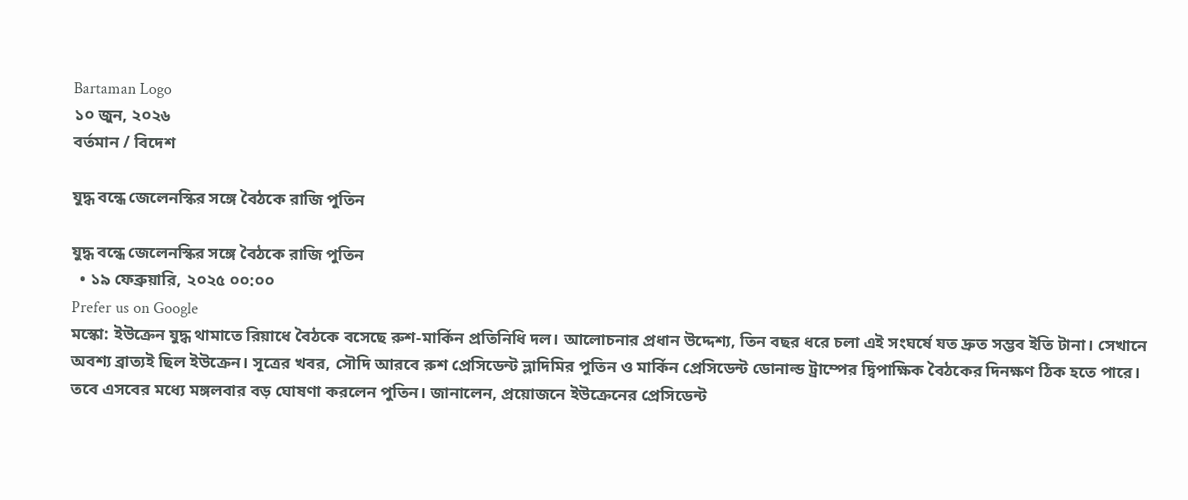Bartaman Logo
১০ জুন, ২০২৬
বর্তমান / বিদেশ

যুদ্ধ বন্ধে জেলেনস্কির সঙ্গে বৈঠকে রাজি পুতিন

যুদ্ধ বন্ধে জেলেনস্কির সঙ্গে বৈঠকে রাজি পুতিন
  • ১৯ ফেব্রুয়ারি, ২০২৫ ০০:০০
Prefer us on Google
মস্কো: ইউক্রেন যুদ্ধ থামাতে রিয়াধে বৈঠকে বসেছে রুশ-মার্কিন প্রতিনিধি দল। আলোচনার প্রধান উদ্দেশ্য, তিন বছর ধরে চলা এই সংঘর্ষে যত দ্রুত সম্ভব ইতি টানা। সেখানে অবশ্য ব্রাত্যই ছিল ইউক্রেন। সূত্রের খবর, সৌদি আরবে রুশ প্রেসিডেন্ট ভ্লাদিমির পুতিন ও মার্কিন প্রেসিডেন্ট ডোনাল্ড ট্রাম্পের দ্বিপাক্ষিক বৈঠকের দিনক্ষণ ঠিক হতে পারে। তবে এসবের মধ্যে মঙ্গলবার বড় ঘোষণা করলেন পুতিন। জানালেন, প্রয়োজনে ইউক্রেনের প্রেসিডেন্ট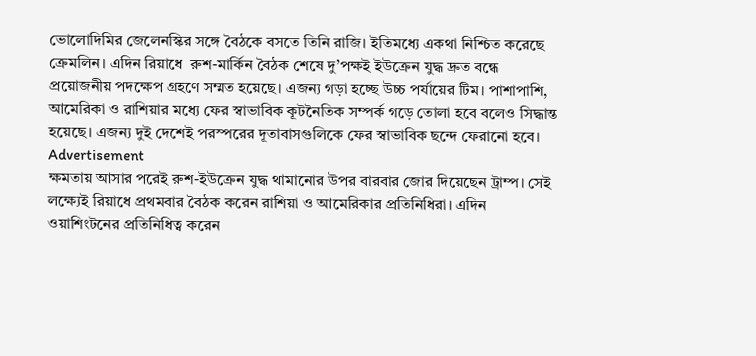ভোলোদিমির জেলেনস্কির সঙ্গে বৈঠকে বসতে তিনি রাজি। ইতিমধ্যে একথা নিশ্চিত করেছে ক্রেমলিন। এদিন রিয়াধে  রুশ-মার্কিন বৈঠক শেষে দু’পক্ষই ইউক্রেন যুদ্ধ দ্রুত বন্ধে প্রয়োজনীয় পদক্ষেপ গ্রহণে সম্মত হয়েছে। এজন্য গড়া হচ্ছে উচ্চ পর্যায়ের টিম। পাশাপাশি, আমেরিকা ও রাশিয়ার মধ্যে ফের স্বাভাবিক কূটনৈতিক সম্পর্ক গড়ে তোলা হবে বলেও সিদ্ধান্ত হয়েছে। এজন্য দুই দেশেই পরস্পরের দূতাবাসগুলিকে ফের স্বাভাবিক ছন্দে ফেরানো হবে।
Advertisement
ক্ষমতায় আসার পরেই রুশ-ইউক্রেন যুদ্ধ থামানোর উপর বারবার জোর দিয়েছেন ট্রাম্প। সেই লক্ষ্যেই রিয়াধে প্রথমবার বৈঠক করেন রাশিয়া ও আমেরিকার প্রতিনিধিরা। এদিন ওয়াশিংটনের প্রতিনিধিত্ব করেন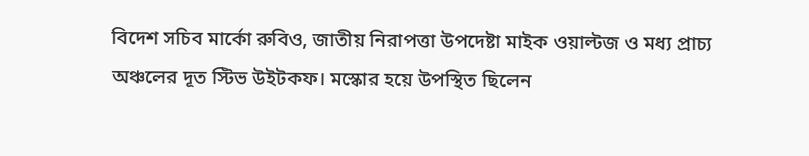বিদেশ সচিব মার্কো রুবিও, জাতীয় নিরাপত্তা উপদেষ্টা মাইক ওয়াল্টজ ও মধ্য প্রাচ্য অঞ্চলের দূত স্টিভ উইটকফ। মস্কোর হয়ে উপস্থিত ছিলেন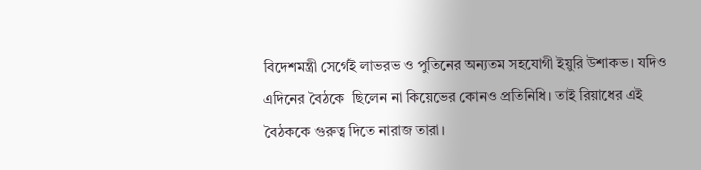বিদেশমন্ত্রী সের্গেই লাভরভ ও পুতিনের অন্যতম সহযোগী ইয়ুরি উশাকভ। যদিও এদিনের বৈঠকে  ছিলেন না কিয়েভের কোনও প্রতিনিধি। তাই রিয়াধের এই বৈঠককে গুরুত্ব দিতে নারাজ তারা।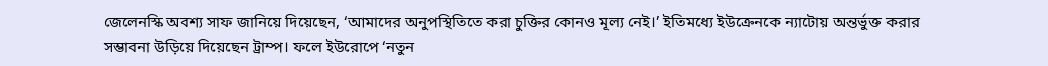জেলেনস্কি অবশ্য সাফ জানিয়ে দিয়েছেন, ‘আমাদের অনুপস্থিতিতে করা চুক্তির কোনও মূল্য নেই।’ ইতিমধ্যে ইউক্রেনকে ন্যাটোয় অন্তর্ভুক্ত করার সম্ভাবনা উড়িয়ে দিয়েছেন ট্রাম্প। ফলে ইউরোপে ‘নতুন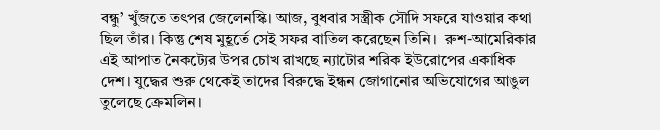বন্ধু’ খুঁজতে তৎপর জেলেনস্কি। আজ, বুধবার সস্ত্রীক সৌদি সফরে যাওয়ার কথা ছিল তাঁর। কিন্তু শেষ মুহূর্তে সেই সফর বাতিল করেছেন তিনি।  রুশ-আমেরিকার এই আপাত নৈকট্যের উপর চোখ রাখছে ন্যাটোর শরিক ইউরোপের একাধিক দেশ। যুদ্ধের শুরু থেকেই তাদের বিরুদ্ধে ইন্ধন জোগানোর অভিযোগের আঙুল তুলেছে ক্রেমলিন।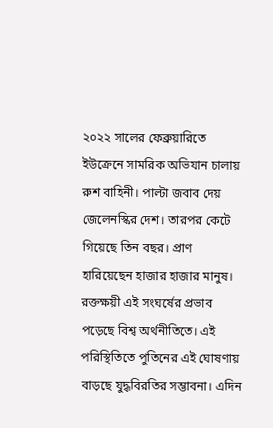২০২২ সালের ফেব্রুয়ারিতে ইউক্রেনে সামরিক অভিযান চালায় রুশ বাহিনী। পাল্টা জবাব দেয় জেলেনস্কির দেশ। তারপর কেটে গিয়েছে তিন বছর। প্রাণ হারিয়েছেন হাজার হাজার মানুষ। রক্তক্ষয়ী এই সংঘর্ষের প্রভাব পড়েছে বিশ্ব অর্থনীতিতে। এই পরিস্থিতিতে পুতিনের এই ঘোষণায় বাড়ছে যুদ্ধবিরতির সম্ভাবনা। এদিন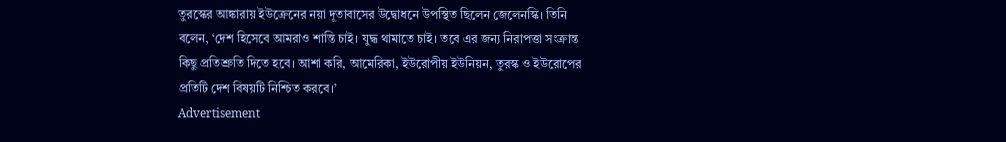তুরস্কের আঙ্কারায় ইউক্রেনের নয়া দূতাবাসের উদ্বোধনে উপস্থিত ছিলেন জেলেনস্কি। তিনি বলেন, ‘দেশ হিসেবে আমরাও শান্তি চাই। যুদ্ধ থামাতে চাই। তবে এর জন্য নিরাপত্তা সংক্রান্ত কিছু প্রতিশ্রুতি দিতে হবে। আশা করি, আমেরিকা, ইউরোপীয় ইউনিয়ন, তুরস্ক ও ইউরোপের প্রতিটি দেশ বিষয়টি নিশ্চিত করবে।’
Advertisement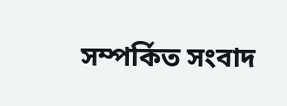সম্পর্কিত সংবাদ